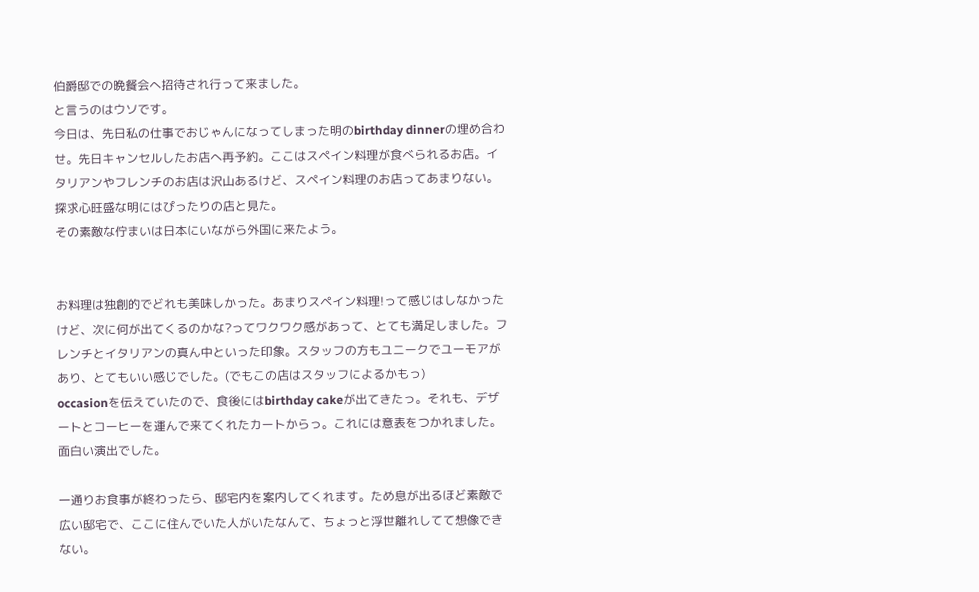伯爵邸での晩餐会へ招待され行って来ました。
と言うのはウソです。
今日は、先日私の仕事でおじゃんになってしまった明のbirthday dinnerの埋め合わせ。先日キャンセルしたお店へ再予約。ここはスペイン料理が食べられるお店。イタリアンやフレンチのお店は沢山あるけど、スペイン料理のお店ってあまりない。探求心旺盛な明にはぴったりの店と見た。
その素敵な佇まいは日本にいながら外国に来たよう。


お料理は独創的でどれも美味しかった。あまりスペイン料理!って感じはしなかったけど、次に何が出てくるのかな?ってワクワク感があって、とても満足しました。フレンチとイタリアンの真ん中といった印象。スタッフの方もユニークでユーモアがあり、とてもいい感じでした。(でもこの店はスタッフによるかもっ)
occasionを伝えていたので、食後にはbirthday cakeが出てきたっ。それも、デザートとコーヒーを運んで来てくれたカートからっ。これには意表をつかれました。面白い演出でした。

一通りお食事が終わったら、邸宅内を案内してくれます。ため息が出るほど素敵で広い邸宅で、ここに住んでいた人がいたなんて、ちょっと浮世離れしてて想像できない。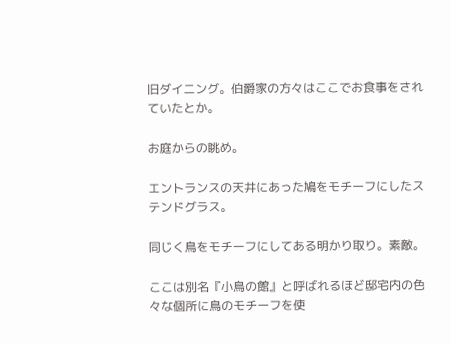旧ダイニング。伯爵家の方々はここでお食事をされていたとか。

お庭からの眺め。

エントランスの天井にあった鳩をモチーフにしたステンドグラス。

同じく鳥をモチーフにしてある明かり取り。素敵。

ここは別名『小鳥の館』と呼ばれるほど邸宅内の色々な個所に鳥のモチーフを使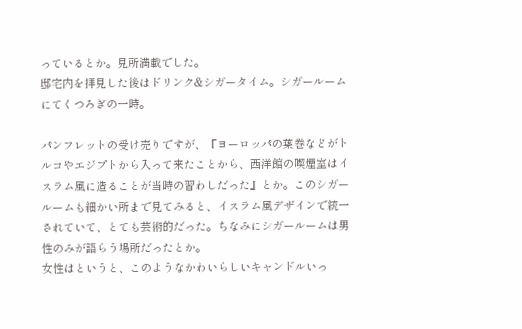っているとか。見所満載でした。
邸宅内を拝見した後はドリンク&シガータイム。シガールームにてくつろぎの一時。

パンフレットの受け売りですが、『ヨーロッパの葉巻などがトルコやエジプトから入って来たことから、西洋館の喫煙室はイスラム風に造ることが当時の習わしだった』とか。このシガールームも細かい所まで見てみると、イスラム風デザインで統一されていて、とても芸術的だった。ちなみにシガールームは男性のみが語らう場所だったとか。
女性はというと、このようなかわいらしいキャンドルいっ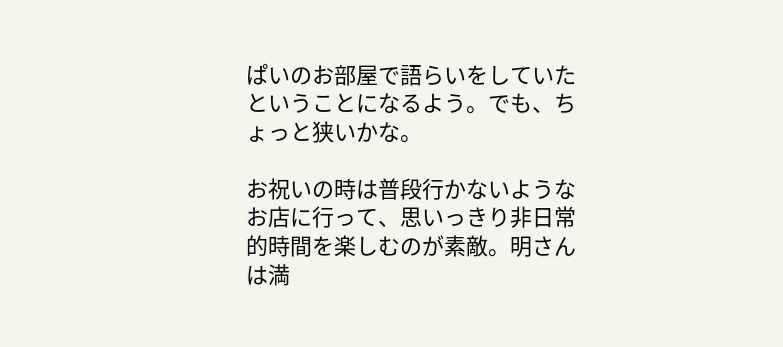ぱいのお部屋で語らいをしていたということになるよう。でも、ちょっと狭いかな。

お祝いの時は普段行かないようなお店に行って、思いっきり非日常的時間を楽しむのが素敵。明さんは満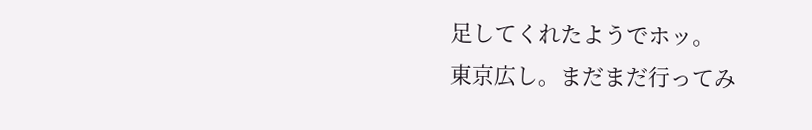足してくれたようでホッ。
東京広し。まだまだ行ってみ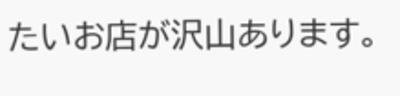たいお店が沢山あります。